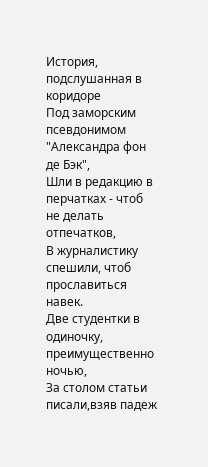История, подслушанная в коридоре
Под заморским псевдонимом "Александра фон де Бэк",
Шли в редакцию в перчатках - чтоб не делать отпечатков,
В журналистику спешили, чтоб прославиться навек.
Две студентки в одиночку, преимущественно ночью,
За столом статьи писали,взяв падеж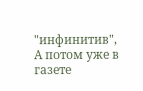"инфинитив",
А потом уже в газете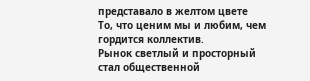представало в желтом цвете
То, что ценим мы и любим, чем гордится коллектив.
Рынок светлый и просторный стал общественной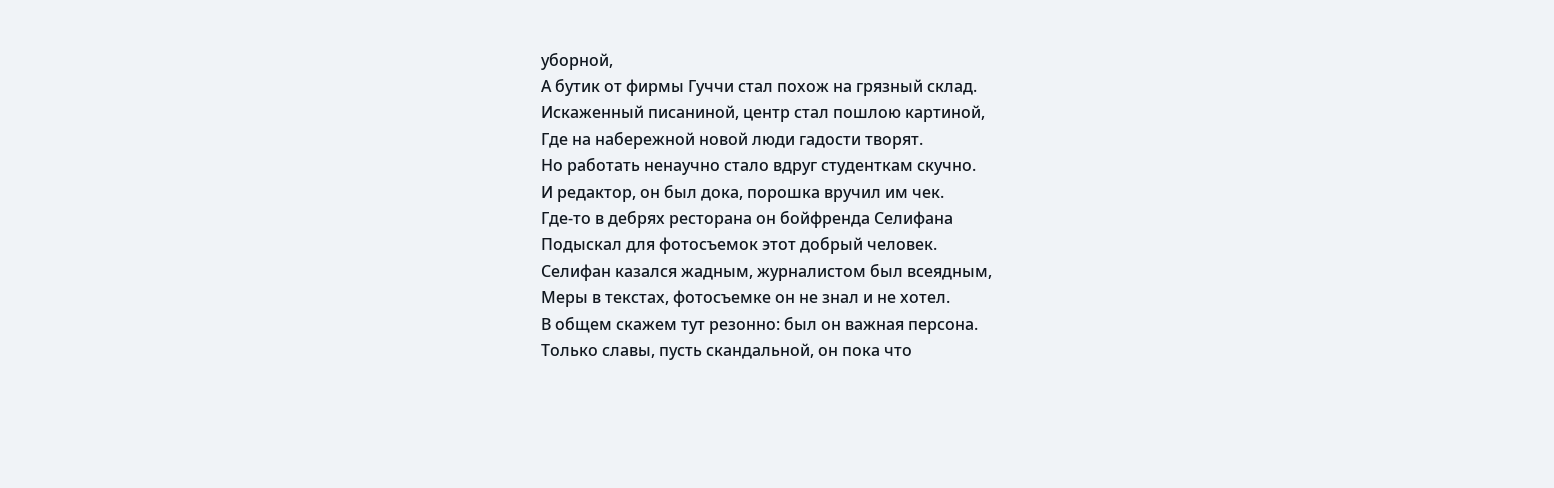уборной,
А бутик от фирмы Гуччи стал похож на грязный склад.
Искаженный писаниной, центр стал пошлою картиной,
Где на набережной новой люди гадости творят.
Но работать ненаучно стало вдруг студенткам скучно.
И редактор, он был дока, порошка вручил им чек.
Где-то в дебрях ресторана он бойфренда Селифана
Подыскал для фотосъемок этот добрый человек.
Селифан казался жадным, журналистом был всеядным,
Меры в текстах, фотосъемке он не знал и не хотел.
В общем скажем тут резонно: был он важная персона.
Только славы, пусть скандальной, он пока что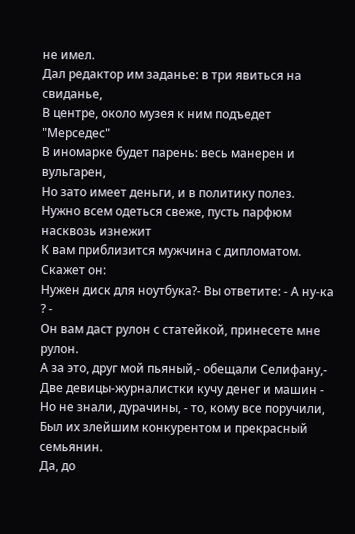не имел.
Дал редактор им заданье: в три явиться на свиданье,
В центре, около музея к ним подъедет "Мерседес"
В иномарке будет парень: весь манерен и вульгарен,
Но зато имеет деньги, и в политику полез.
Нужно всем одеться свеже, пусть парфюм насквозь изнежит
К вам приблизится мужчина с дипломатом. Скажет он:
Нужен диск для ноутбука?- Вы ответите: - А ну-ка ? -
Он вам даст рулон с статейкой, принесете мне рулон.
А за это, друг мой пьяный,- обещали Селифану,-
Две девицы-журналистки кучу денег и машин -
Но не знали, дурачины, - то, кому все поручили,
Был их злейшим конкурентом и прекрасный семьянин.
Да, до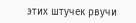этих штучек рвучи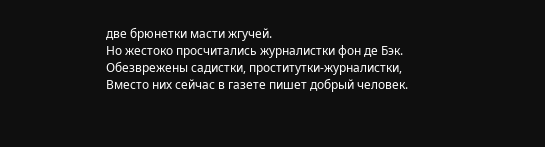две брюнетки масти жгучей.
Но жестоко просчитались журналистки фон де Бэк.
Обезврежены садистки, проститутки-журналистки,
Вместо них сейчас в газете пишет добрый человек.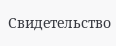Свидетельство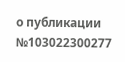о публикации №103022300277